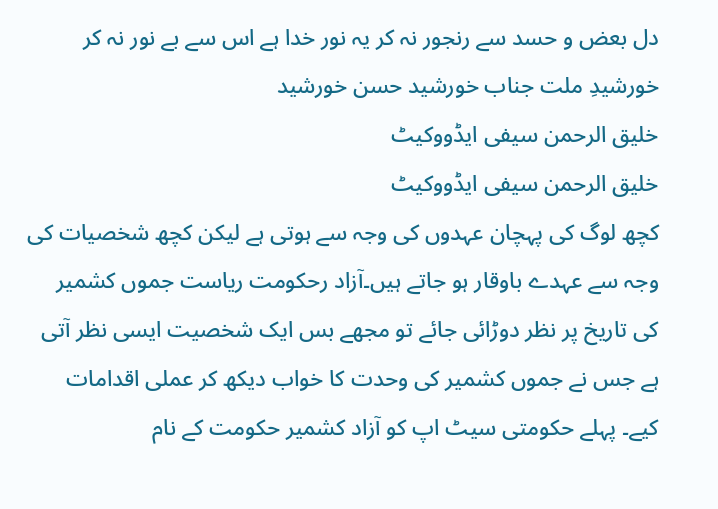دل بعض و حسد سے رنجور نہ کر یہ نور خدا ہے اس سے بے نور نہ کر
خورشیدِ ملت جناب خورشید حسن خورشید
خلیق الرحمن سیفی ایڈووکیٹ
خلیق الرحمن سیفی ایڈووکیٹ
کچھ لوگ کی پہچان عہدوں کی وجہ سے ہوتی ہے لیکن کچھ شخصیات کی وجہ سے عہدے باوقار ہو جاتے ہیں۔آزاد رحکومت ریاست جموں کشمیر کی تاریخ پر نظر دوڑائی جائے تو مجھے بس ایک شخصیت ایسی نظر آتی ہے جس نے جموں کشمیر کی وحدت کا خواب دیکھ کر عملی اقدامات کیے۔ پہلے حکومتی سیٹ اپ کو آزاد کشمیر حکومت کے نام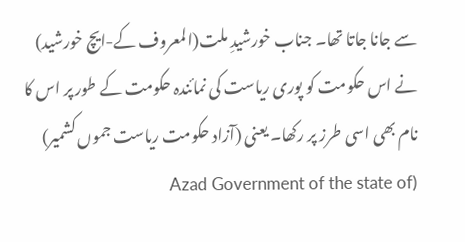سے جانا جاتا تھا۔ جناب خورشیدِ ملت(المعروف کے-ایچ خورشید) نے اس حکومت کو پوری ریاست کی نمائندہ حکومت کے طور پر اس کا نام بھی اسی طرز پر رکھا۔ یعنی (آزاد حکومت ریاست جموں کشمیر) (Azad Government of the state of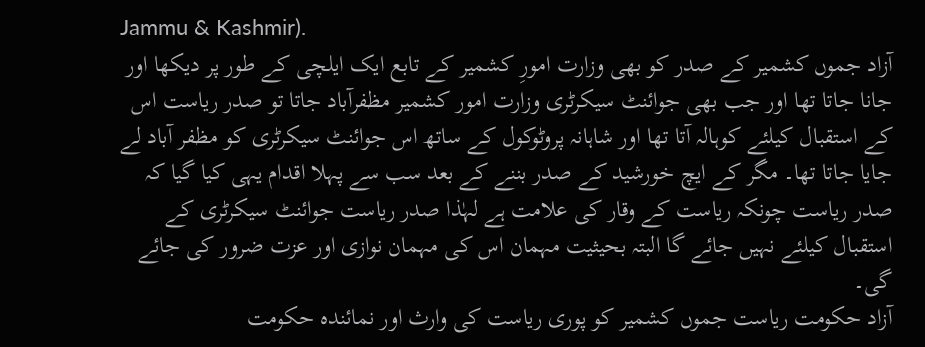Jammu & Kashmir).
آزاد جموں کشمیر کے صدر کو بھی وزارت امورِ کشمیر کے تابع ایک ایلچی کے طور پر دیکھا اور جانا جاتا تھا اور جب بھی جوائنٹ سیکرٹری وزارت امور کشمیر مظفرآباد جاتا تو صدر ریاست اس کے استقبال کیلئے کوہالہ آتا تھا اور شاہانہ پروٹوکول کے ساتھ اس جوائنٹ سیکرٹری کو مظفر آباد لے جایا جاتا تھا۔ مگر کے ایچ خورشید کے صدر بننے کے بعد سب سے پہلا اقدام یہی کیا گیا کہ صدر ریاست چونکہ ریاست کے وقار کی علامت ہے لہٰذا صدر ریاست جوائنٹ سیکرٹری کے استقبال کیلئے نہیں جائے گا البتہ بحیثیت مہمان اس کی مہمان نوازی اور عزت ضرور کی جائے گی۔
آزاد حکومت ریاست جموں کشمیر کو پوری ریاست کی وارث اور نمائندہ حکومت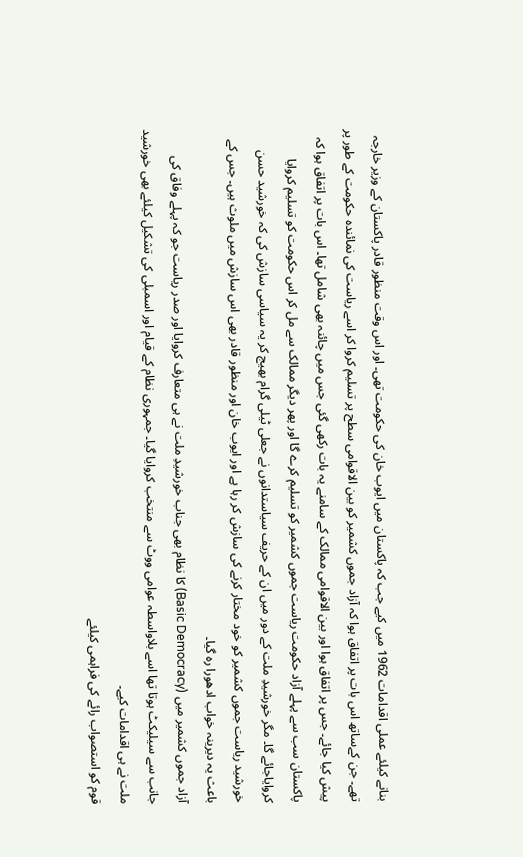بنانے کیلئے عملی اقدامات 1962 میں کیے جب کہ پاکستان میں ایوب خان کی حکومت تھی۔ اور اس وقت منظور قادر پاکستان کے وزیر خارجہ تھے۔ جن کےساتھ اس بات پر اتفاق ہوا کہ آزاد جموں کشمیر کو بین الاقوامی سطح پر تسلیم کروا کر اسے ریاست کی نمائندہ حکومت کے طور پر پیش کیا جائے۔ جس پر اتفاق ہوا اور بین الاقوامی ممالک کے سامنے یہ بات رکھی گئی جس میں چائنہ بھی شامل تھا۔ اس بات پر اتفاق ہوا کہ پاکستان سب سے پہلے آزاد حکومت ریاست جموں کشمیر کو تسلیم کرے گا اور پھر دیگر ممالک سے مل کر اس حکومت کو تسلیم کروایا کروایاجائے گا۔ مگر خورشیدِ ملت کے دور میں ان کے حریف سیاستدانوں نے جعلی ٹیلی گرام بھیج کر یہ سیاسی سازش کی کہ خورشید حسن خورشید ریاست جموں کشمیر کو خود مختار کرنے کی سازش کر رہا ہے اور ایوب خان اور منظور قادر بھی اس سازش میں ملوث ہیں۔ جس کے باعث یہ دیرینہ خواب ادھورا رہ گیا۔
آزاد جموں کشمیر میں (Basic Democracy) کا نظام بھی جناب خورشیدِ ملت نے ہی متعارف کروایا اور صدر ریاست جو کہ پہلے وفاق کی جانب سے سیلیکٹ ہوتا تھا اسے بلاواسطہ عوامی ووٹ سے منتخب کروایا گیا۔ جمہوری نظام کے قیام اور اسمبلی کی تشکیل کیلئے بھی خورشید ملت نے ہی اقدامات کیے۔
قوم کو استصواب رائے کی فراہمی کیلئے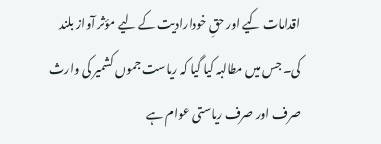اقدامات کیے اور حقِ خودارادیت کے لیے مؤثر آواز بلند کی۔ جس میں مطالبہ کیا گیا کہ ریاست جموں کشمیر کی وارث صرف اور صرف ریاستی عوام ہے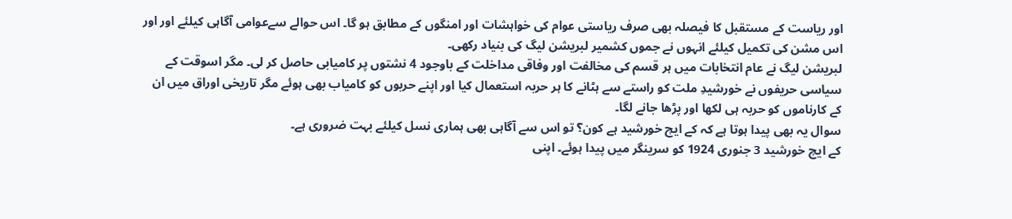اور ریاست کے مستقبل کا فیصلہ بھی صرف ریاستی عوام کی خواہشات اور امنگوں کے مطابق ہو گا۔ اس حوالے سےعوامی آگاہی کیلئے اور اور اس مشن کی تکمیل کیلئے انہوں نے جموں کشمیر لبریشن لیگ کی بنیاد رکھی۔
لبریشن لیگ نے عام انتخابات میں ہر قسم کی مخالفت اور وفاقی مداخلت کے باوجود 4 نشتوں پر کامیابی حاصل کر لی۔ مگر اسوقت کے سیاسی حریفوں نے خورشیدِ ملت کو راستے سے ہٹانے کا ہر حربہ استعمال کیا اور اپنے حربوں کو کامیاب بھی ہوئے مگر تاریخی اوراق میں ان کے کارناموں کو حربہ ہی لکھا اور پڑھا جانے لگا۔
سوال یہ بھی پیدا ہوتا ہے کہ کے ایچ خورشید ہے کون؟ تو اس سے آگاہی بھی ہماری نسل کیلئے بہت ضروری ہے۔
کے ایچ خورشید 3 جنوری 1924 کو سرینگر میں پیدا ہوئے۔ اپنی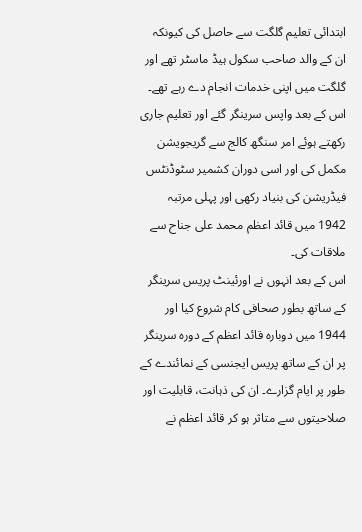ابتدائی تعلیم گلگت سے حاصل کی کیونکہ ان کے والد صاحب سکول ہیڈ ماسٹر تھے اور گلگت میں اپنی خدمات انجام دے رہے تھے۔ اس کے بعد واپس سرینگر گئے اور تعلیم جاری رکھتے ہوئے امر سنگھ کالج سے گریجویشن مکمل کی اور اسی دوران کشمیر سٹوڈنٹس فیڈریشن کی بنیاد رکھی اور پہلی مرتبہ 1942 میں قائد اعظم محمد علی جناح سے ملاقات کی۔
اس کے بعد انہوں نے اورئینٹ پریس سرینگر کے ساتھ بطور صحافی کام شروع کیا اور 1944 میں دوبارہ قائد اعظم کے دورہ سرینگر پر ان کے ساتھ پریس ایجنسی کے نمائندے کے طور پر ایام گزارے۔ ان کی ذہانت، قابلیت اور صلاحیتوں سے متاثر ہو کر قائد اعظم نے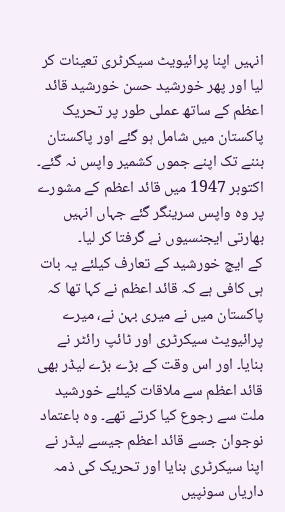انہیں اپنا پرائیویٹ سیکرٹری تعینات کر لیا اور پھر خورشید حسن خورشید قائد اعظم کے ساتھ عملی طور پر تحریک پاکستان میں شامل ہو گئے اور پاکستان بننے تک اپنے جموں کشمیر واپس نہ گئے۔ اکتوبر 1947 میں قائد اعظم کے مشورے پر وہ واپس سرینگر گئے جہاں انہیں بھارتی ایجنسیوں نے گرفتا کر لیا۔
کے ایچ خورشید کے تعارف کیلئے یہ بات ہی کافی ہے کہ قائد اعظم نے کہا تھا کہ پاکستان میں نے میری بہن نے، میرے پرائیویٹ سیکرٹری اور ٹائپ رائٹر نے بنایا۔ اور اس وقت کے بڑے بڑے لیڈر بھی قائد اعظم سے ملاقات کیلئے خورشید ملت سے رجوع کیا کرتے تھے۔ وہ باعتماد نوجوان جسے قائد اعظم جیسے لیڈر نے اپنا سیکرٹری بنایا اور تحریک کی ذمہ داریاں سونپیں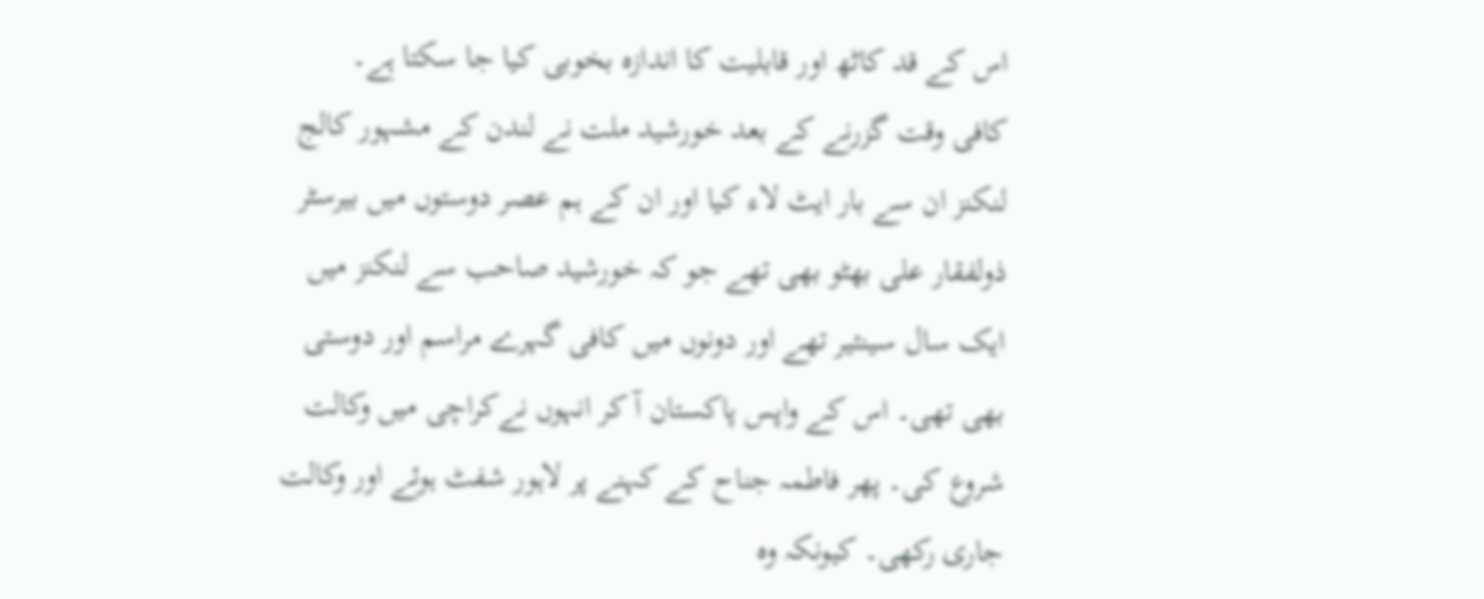اس کے قد کاٹھ اور قابلیت کا اندازہ بخوبی کیا جا سکتا ہے۔
کافی وقت گزرنے کے بعد خورشید ملت نے لندن کے مشہور کالج لنکنز ان سے بار ایٹ لاء کیا اور ان کے ہم عصر دوستوں میں بیرسٹر ذولفقار علی بھٹو بھی تھے جو کہ خورشید صاحب سے لنکنز میں ایک سال سینئیر تھے اور دونوں میں کافی گہرے مراسم اور دوستی بھی تھی۔ اس کے واپس پاکستان آ کر انہوں نےکراچی میں وکالت شروع کی۔ پھر فاطمہ جناح کے کہنے پر لاہور شفٹ ہوئے اور وکالت جاری رکھی۔ کیونکہ وہ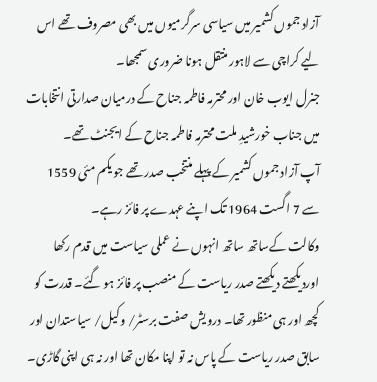آزاد جموں کشمیر میں سیاسی سرگرمیوں میں بھی مصروف تھے اس لیے کراچی سے لاہور منتقل ہونا ضروری سمجھا۔
جنرل ایوب خان اور محترمہ فاطمہ جناح کے درمیان صدارتی انتخابات میں جناب خورشیدِ ملت محترمہ فاطمہ جناح کے ایجنٹ تھے۔
آپ آزاد جموں کشمیر کے پہلے منتخب صدر تھے جو یکم مئی 1559 سے 7 اگست 1964 تک اپنے عہدے پر فائز رہے۔
وکالت کےساتھ ساتھ انہوں نے عملی سیاست میں قدم رکھا اوردیکھتے دیکھتے صدر ریاست کے منصب پر فائز ہو گئے۔ قدرت کو کچھ اور ہی منظور تھا۔ درویش صفت برسٹر/ وکیل/ سیاستدان اور سابق صدر ریاست کے پاس نہ تو اپنا مکان تھا اور نہ ہی اپنی گاڑی۔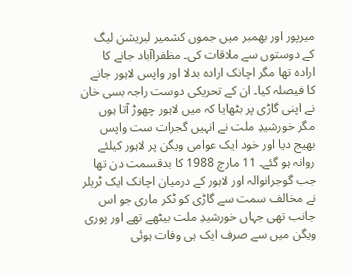میرپور اور بھمبر میں جموں کشمیر لبریشن لیگ کے دوستوں سے ملاقات کی۔ مظفراآباد جانے کا ارادہ تھا مگر اچانک ارادہ بدلا اور واپس لاہور جانے کا فیصلہ کیا۔ ان کے تحریکی دوست راجہ بسی خان نے اپنی گاڑی پر بٹھایا کہ میں لاہور چھوڑ آتا ہوں مگر خورشیدِ ملت نے انہیں گجرات ست واپس بھیج دیا اور خود ایک عوامی ویگن پر لاہور کیلئے روانہ ہو گئے۔ 11 مارچ 1988 کا بدقسمت دن تھا جب گوجرانوالہ اور لاہور کے درمیان اچانک ایک ٹریلر نے مخالف سمت سے گاڑی کو ٹکر ماری جو اس جانب تھی جہاں خورشیدِ ملت بیٹھے تھے اور پوری ویگن میں سے صرف ایک ہی وفات ہوئی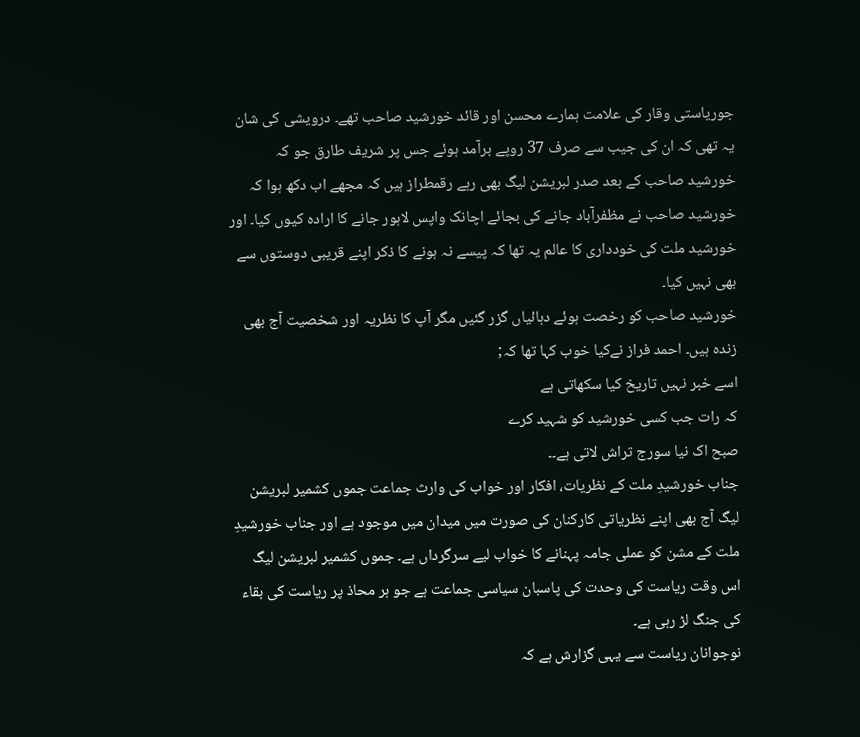جوریاستی وقار کی علامت ہمارے محسن اور قائد خورشید صاحب تھے۔ درویشی کی شان یہ تھی کہ ان کی جیب سے صرف 37 روپے برآمد ہوئے جس پر شریف طارق جو کہ خورشید صاحب کے بعد صدر لبریشن لیگ بھی رہے رقمطراز ہیں کہ مجھے اب دکھ ہوا کہ خورشید صاحب نے مظفرآباد جانے کی بجائے اچانک واپس لاہور جانے کا ارادہ کیوں کیا۔ اور خورشید ملت کی خودداری کا عالم یہ تھا کہ پیسے نہ ہونے کا ذکر اپنے قریبی دوستوں سے بھی نہیں کیا۔
خورشید صاحب کو رخصت ہوئے دہائیاں گزر گئیں مگر آپ کا نظریہ اور شخصیت آج بھی زندہ ہیں۔ احمد فراز نےکیا خوب کہا تھا کہ;
اسے خبر نہیں تاریخ کیا سکھاتی ہے
کہ رات جب کسی خورشید کو شہید کرے
صبح اک نیا سورج تراش لاتی ہے۔۔
جناب خورشیدِ ملت کے نظریات، افکار اور خواب کی وارث جماعت جموں کشمیر لبریشن لیگ آج بھی اپنے نظریاتی کارکنان کی صورت میں میدان میں موجود ہے اور جناب خورشیدِ ملت کے مشن کو عملی جامہ پہنانے کا خواب لیے سرگرداں ہے۔ جموں کشمیر لبریشن لیگ اس وقت ریاست کی وحدت کی پاسبان سیاسی جماعت ہے جو ہر محاذ پر ریاست کی بقاء کی جنگ لڑ رہی ہے۔
نوجوانان ریاست سے یہی گزارش ہے کہ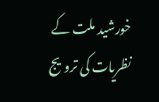خورشید ملت کے نظریات کی ترویج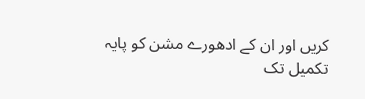کریں اور ان کے ادھورے مشن کو پایہ تکمیل تک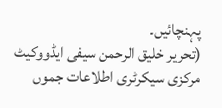پہنچائیں۔
(تحریر خلیق الرحمن سیفی ایڈووکیٹ مرکزی سیکرٹری اطلاعات جموں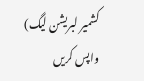کشمیر لبریشن لیگ)
واپس کریں